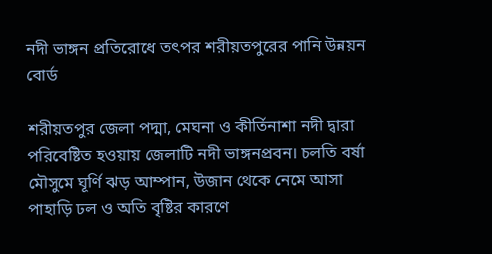নদী ভাঙ্গন প্রতিরোধে তৎপর শরীয়তপুরের পানি উন্নয়ন বোর্ড

শরীয়তপুর জেলা পদ্মা, মেঘনা ও কীর্তিনাশা নদী দ্বারা পরিবেষ্টিত হওয়ায় জেলাটি নদী ভাঙ্গনপ্রবন। চলতি বর্ষা মৌসুমে ঘূর্ণি ঝড় আম্পান, উজান থেকে নেমে আসা পাহাড়ি ঢল ও অতি বৃষ্টির কারণে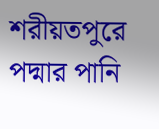শরীয়তপুরে পদ্মার পানি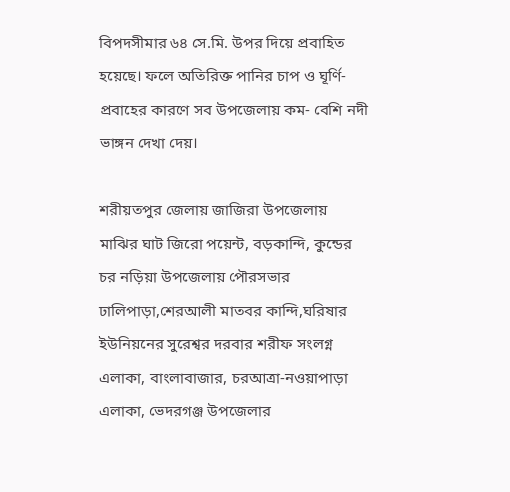বিপদসীমার ৬৪ সে.মি. উপর দিয়ে প্রবাহিত হয়েছে। ফলে অতিরিক্ত পানির চাপ ও ঘূর্ণি-প্রবাহের কারণে সব উপজেলায় কম- বেশি নদী ভাঙ্গন দেখা দেয়।

শরীয়তপুর জেলায় জাজিরা উপজেলায় মাঝির ঘাট জিরো পয়েন্ট, বড়কান্দি, কুন্ডের চর নড়িয়া উপজেলায় পৌরসভার ঢালিপাড়া,শেরআলী মাতবর কান্দি,ঘরিষার ইউনিয়নের সুরেশ্বর দরবার শরীফ সংলগ্ন এলাকা, বাংলাবাজার, চরআত্রা-নওয়াপাড়া এলাকা, ভেদরগঞ্জ উপজেলার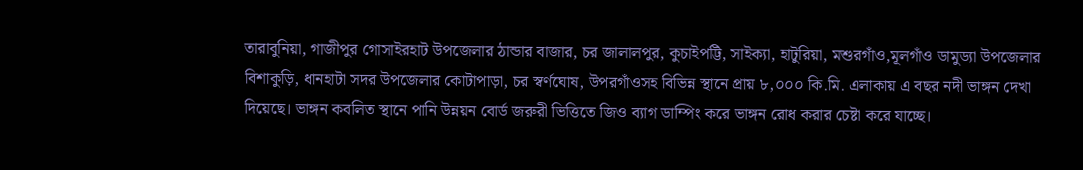তারাবুনিয়া, গাজীপুর গোসাইরহাট উপজেলার ঠান্ডার বাজার, চর জালালপুর, কুচাইপট্টি, সাইক্যা, হাটুরিয়া, মশুরগাঁও,মূলগাঁও ডামুড্যা উপজেলার বিশাকুড়ি, ধানহাটা সদর উপজেলার কোটাপাড়া, চর স্বর্ণঘোষ, উপরগাঁওসহ বিভিন্ন স্থানে প্রায় ৮,০০০ কি.মি. এলাকায় এ বছর নদী ভাঙ্গন দেখা দিয়েছে। ভাঙ্গন কবলিত স্থানে পানি উন্নয়ন বোর্ড জরুরী ভিত্তিতে জিও ব্যাগ ডাম্পিং করে ভাঙ্গন রোধ করার চেষ্টা করে যাচ্ছে।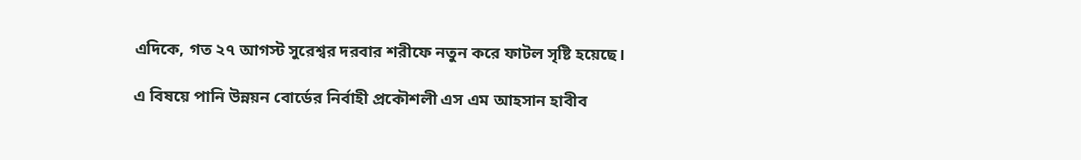এদিকে, গত ২৭ আগস্ট সুরেশ্বর দরবার শরীফে নতুন করে ফাটল সৃষ্টি হয়েছে।

এ বিষয়ে পানি উন্নয়ন বোর্ডের নির্বাহী প্রকৌশলী এস এম আহসান হাবীব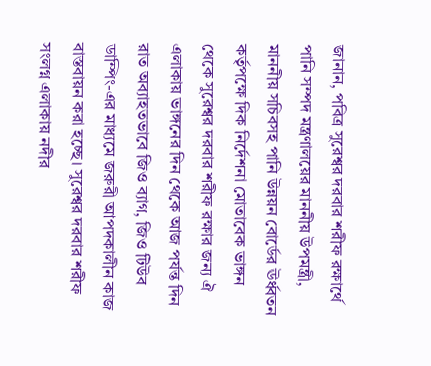জানান, পবিত্র সুরেশ্বর দরবার শরীফ রক্ষার্থে পানি সম্পদ মন্ত্রণালয়ের মাননীয় উপমন্ত্রী, মাননীয় সচিবসহ পানি উন্নয়ন বোর্ডের ঊর্ধ্বতন কর্তৃপক্ষে দিক নির্দেশনা মোতাবেক ভাঙ্গন থেকে সুরেশ্বর দরবার শরীফ রক্ষার জন্য ঐ এলাকায় ভাঙ্গনের দিন থেকে আজ পর্যন্ত দিন রাত অব্যাহতভাবে জিও ব্যাগ, জিও টিউব ডাম্পিং-এর মাধ্যমে জরুরী আপদকালীন কাজ বাস্তবায়ন করা হচ্ছে। সুরেশ্বর দরবার শরীফ সংলগ্ন এলাকায় নদীর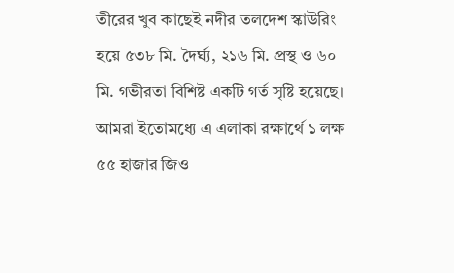তীরের খুব কাছেই নদীর তলদেশ স্কাউরিং হয়ে ৫৩৮ মি. দৈর্ঘ্য, ২১৬ মি. প্রস্থ ও ৬০ মি. গভীরতা বিশিষ্ট একটি গর্ত সৃষ্টি হয়েছে। আমরা ইতোমধ্যে এ এলাকা রক্ষার্থে ১ লক্ষ ৫৫ হাজার জিও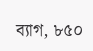ব্যাগ, ৮৫০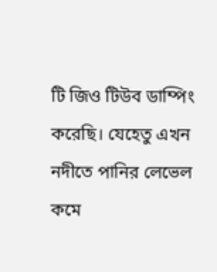টি জিও টিউব ডাম্পিং করেছি। যেহেতু এখন নদীতে পানির লেভেল কমে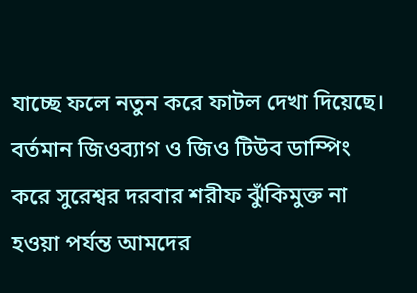যাচ্ছে ফলে নতুন করে ফাটল দেখা দিয়েছে। বর্তমান জিওব্যাগ ও জিও টিউব ডাম্পিং করে সুরেশ্বর দরবার শরীফ ঝুঁকিমুক্ত না হওয়া পর্যন্ত আমদের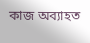কাজ অব্যাহত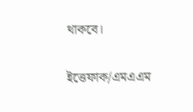থাকবে।


ইত্তেফাক/এমএএম